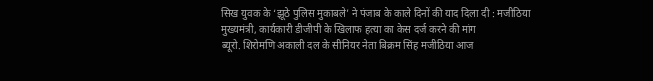सिख युवक के ‘झूठे पुलिस मुकाबले’ ने पंजाब के काले दिनों की याद दिला दी : मजीठिया
मुख्यमंत्री, कार्यकारी डीजीपी के खिलाफ हत्या का केस दर्ज करने की मांग
ब्यूरो. शिरोमणि अकाली दल के सीनियर नेता बिक्रम सिंह मजीठिया आज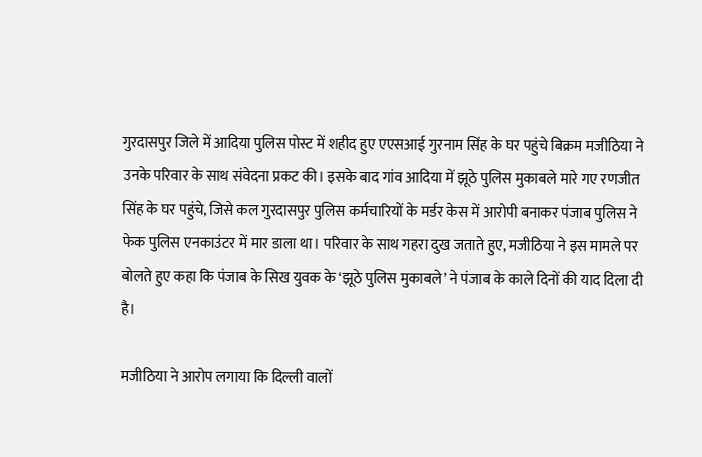गुरदासपुर जिले में आदिया पुलिस पोस्ट में शहीद हुए एएसआई गुरनाम सिंह के घर पहुंचे बिक्रम मजीठिया ने उनके परिवार के साथ संवेदना प्रकट की। इसके बाद गांव आदिया में झूठे पुलिस मुकाबले मारे गए रणजीत सिंह के घर पहुंचे, जिसे कल गुरदासपुर पुलिस कर्मचारियों के मर्डर केस में आरोपी बनाकर पंजाब पुलिस ने फेक पुलिस एनकाउंटर में मार डाला था। परिवार के साथ गहरा दुख जताते हुए, मजीठिया ने इस मामले पर बोलते हुए कहा कि पंजाब के सिख युवक के ‘झूठे पुलिस मुकाबले’ ने पंजाब के काले दिनों की याद दिला दी है।

मजीठिया ने आरोप लगाया कि दिल्ली वालों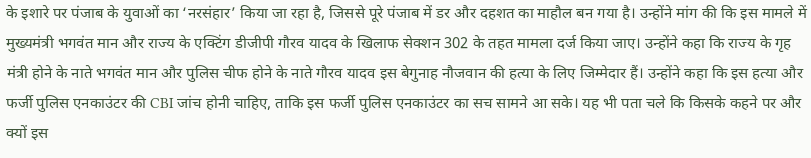के इशारे पर पंजाब के युवाओं का ‘नरसंहार’ किया जा रहा है, जिससे पूरे पंजाब में डर और दहशत का माहौल बन गया है। उन्होंने मांग की कि इस मामले में मुख्यमंत्री भगवंत मान और राज्य के एक्टिंग डीजीपी गौरव यादव के खिलाफ सेक्शन 302 के तहत मामला दर्ज किया जाए। उन्होंने कहा कि राज्य के गृह मंत्री होने के नाते भगवंत मान और पुलिस चीफ होने के नाते गौरव यादव इस बेगुनाह नौजवान की हत्या के लिए जिम्मेदार हैं। उन्होंने कहा कि इस हत्या और फर्जी पुलिस एनकाउंटर की CBI जांच होनी चाहिए, ताकि इस फर्जी पुलिस एनकाउंटर का सच सामने आ सके। यह भी पता चले कि किसके कहने पर और क्यों इस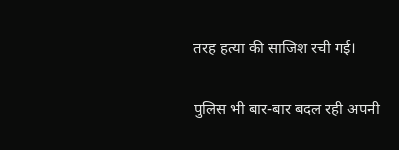तरह हत्या की साजिश रची गई।

पुलिस भी बार-बार बदल रही अपनी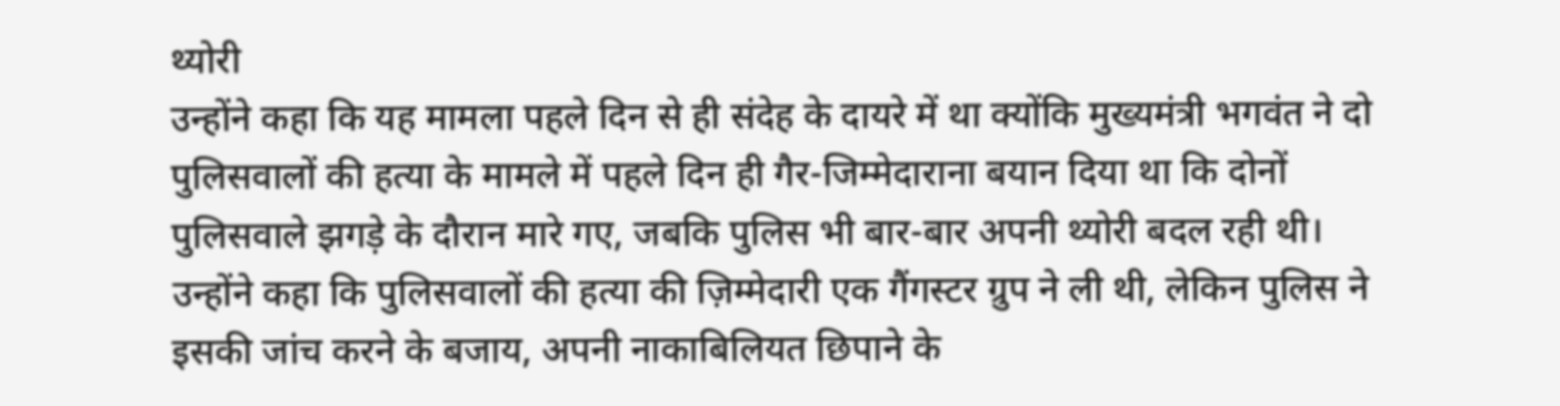थ्योरी
उन्होंने कहा कि यह मामला पहले दिन से ही संदेह के दायरे में था क्योंकि मुख्यमंत्री भगवंत ने दो पुलिसवालों की हत्या के मामले में पहले दिन ही गैर-जिम्मेदाराना बयान दिया था कि दोनों पुलिसवाले झगड़े के दौरान मारे गए, जबकि पुलिस भी बार-बार अपनी थ्योरी बदल रही थी। उन्होंने कहा कि पुलिसवालों की हत्या की ज़िम्मेदारी एक गैंगस्टर ग्रुप ने ली थी, लेकिन पुलिस ने इसकी जांच करने के बजाय, अपनी नाकाबिलियत छिपाने के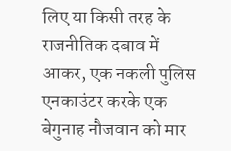लिए या किसी तरह के राजनीतिक दबाव में आकर, एक नकली पुलिस एनकाउंटर करके एक बेगुनाह नौजवान को मार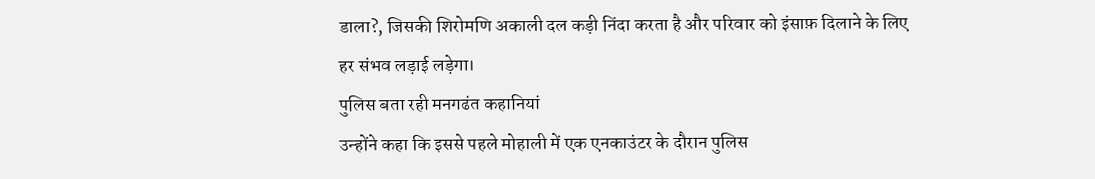डाला?, जिसकी शिरोमणि अकाली दल कड़ी निंदा करता है और परिवार को इंसाफ़ दिलाने के लिए हर संभव लड़ाई लड़ेगा।
पुलिस बता रही मनगढंत कहानियां
उन्होंने कहा कि इससे पहले मोहाली में एक एनकाउंटर के दौरान पुलिस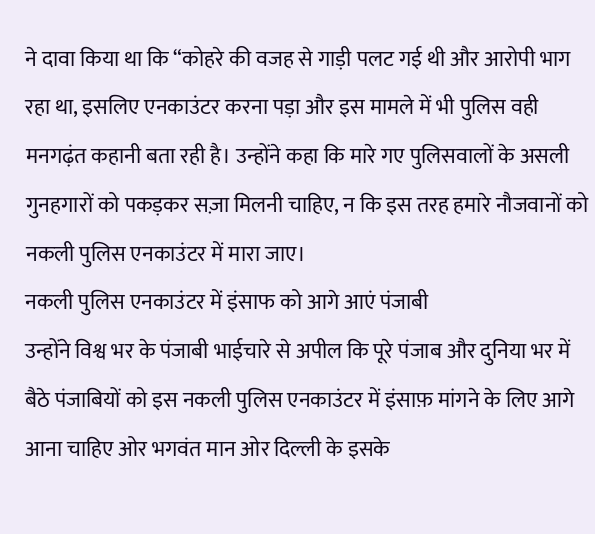ने दावा किया था कि “कोहरे की वजह से गाड़ी पलट गई थी और आरोपी भाग रहा था, इसलिए एनकाउंटर करना पड़ा और इस मामले में भी पुलिस वही मनगढ़ंत कहानी बता रही है। उन्होंने कहा कि मारे गए पुलिसवालों के असली गुनहगारों को पकड़कर सज़ा मिलनी चाहिए, न कि इस तरह हमारे नौजवानों को नकली पुलिस एनकाउंटर में मारा जाए।
नकली पुलिस एनकाउंटर में इंसाफ को आगे आएं पंजाबी
उन्होंने विश्व भर के पंजाबी भाईचारे से अपील कि पूरे पंजाब और दुनिया भर में बैठे पंजाबियों को इस नकली पुलिस एनकाउंटर में इंसाफ़ मांगने के लिए आगे आना चाहिए ओर भगवंत मान ओर दिल्ली के इसके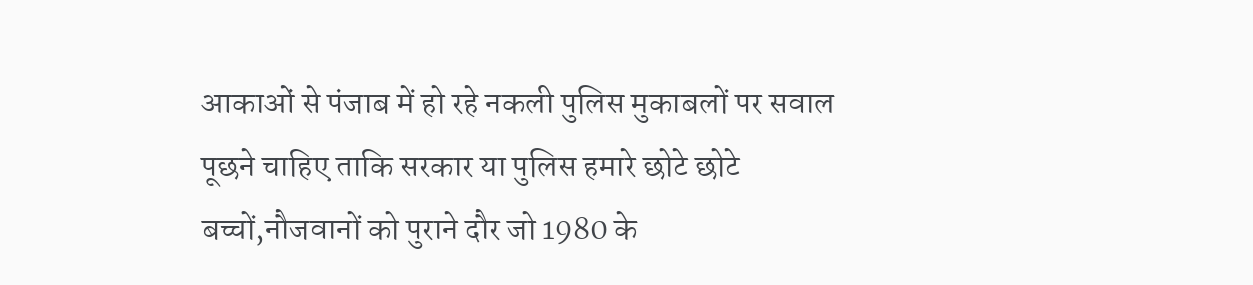आकाओं से पंजाब में हो रहे नकली पुलिस मुकाबलों पर सवाल पूछने चाहिए ताकि सरकार या पुलिस हमारे छोटे छोटे बच्चों,नौजवानों को पुराने दौर जो 1980 के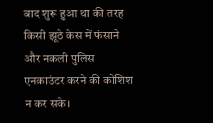बाद शुरू हुआ था की तरह किसी झूठे केस में फंसाने और नकली पुलिस एनकाउंटर करने की कोशिश न कर सके।